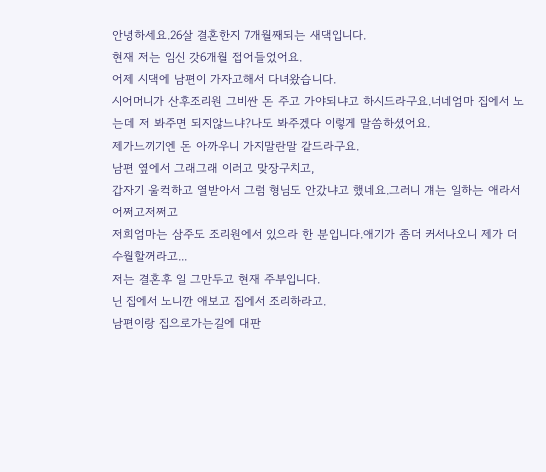안녕하세요.26살 결혼한지 7개월째되는 새댁입니다.
현재 저는 임신 갓6개월 접어들었어요.
어제 시댁에 남편이 가자고해서 다녀왔습니다.
시어머니가 산후조리원 그비싼 돈 주고 가야되냐고 하시드라구요.너네엄마 집에서 노는데 저 봐주면 되지않느냐?나도 봐주겠다 이렇게 말씀하셨어요.
제가느끼기엔 돈 아까우니 가지말란말 같드라구요.
남편 옆에서 그래그래 이러고 맞장구치고,
갑자기 울컥하고 열받아서 그럼 형님도 안갔냐고 했네요.그러니 걔는 일하는 애라서 어쩌고저쩌고
저희엄마는 삼주도 조리원에서 있으라 한 분입니다.애기가 좀더 커서나오니 제가 더 수월할꺼라고...
저는 결혼후 일 그만두고 현재 주부입니다.
닌 집에서 노니깐 애보고 집에서 조리하라고.
남편이랑 집으로가는길에 대판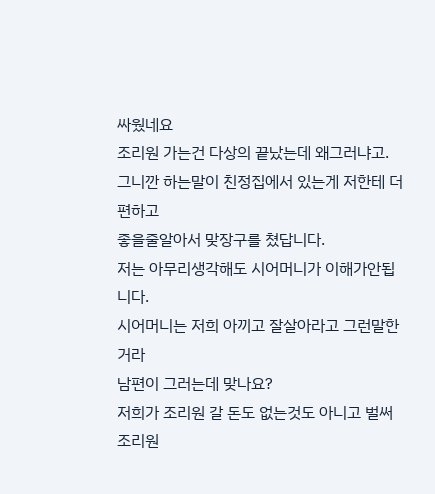싸웠네요
조리원 가는건 다상의 끝났는데 왜그러냐고.
그니깐 하는말이 친정집에서 있는게 저한테 더편하고
좋을줄알아서 맞장구를 쳤답니다.
저는 아무리생각해도 시어머니가 이해가안됩니다.
시어머니는 저희 아끼고 잘살아라고 그런말한거라
남편이 그러는데 맞나요?
저희가 조리원 갈 돈도 없는것도 아니고 벌써 조리원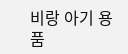비랑 아기 용품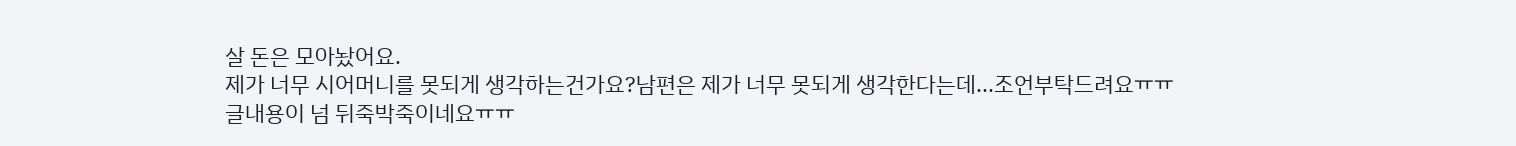살 돈은 모아놨어요.
제가 너무 시어머니를 못되게 생각하는건가요?남편은 제가 너무 못되게 생각한다는데...조언부탁드려요ㅠㅠ
글내용이 넘 뒤죽박죽이네요ㅠㅠ